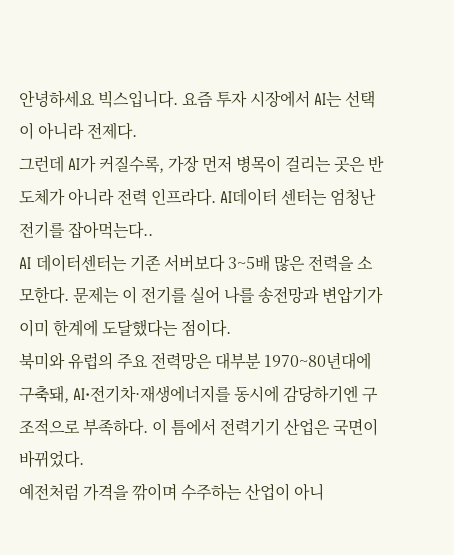안녕하세요 빅스입니다. 요즘 투자 시장에서 AI는 선택이 아니라 전제다.
그런데 AI가 커질수록, 가장 먼저 병목이 걸리는 곳은 반도체가 아니라 전력 인프라다. AI데이터 센터는 엄청난 전기를 잡아먹는다..
AI 데이터센터는 기존 서버보다 3~5배 많은 전력을 소모한다. 문제는 이 전기를 실어 나를 송전망과 변압기가 이미 한계에 도달했다는 점이다.
북미와 유럽의 주요 전력망은 대부분 1970~80년대에 구축돼, AI·전기차·재생에너지를 동시에 감당하기엔 구조적으로 부족하다. 이 틈에서 전력기기 산업은 국면이 바뀌었다.
예전처럼 가격을 깎이며 수주하는 산업이 아니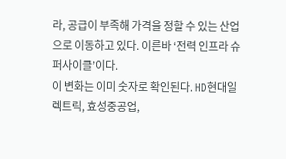라, 공급이 부족해 가격을 정할 수 있는 산업으로 이동하고 있다. 이른바 ‘전력 인프라 슈퍼사이클’이다.
이 변화는 이미 숫자로 확인된다. HD현대일렉트릭, 효성중공업,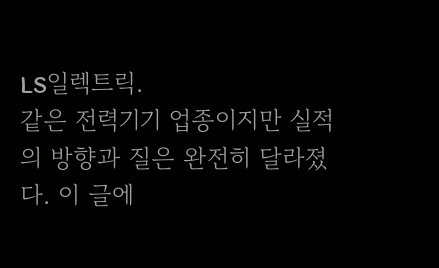LS일렉트릭.
같은 전력기기 업종이지만 실적의 방향과 질은 완전히 달라졌다. 이 글에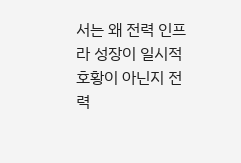서는 왜 전력 인프라 성장이 일시적 호황이 아닌지 전력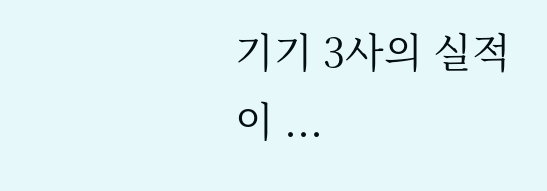기기 3사의 실적이 ...